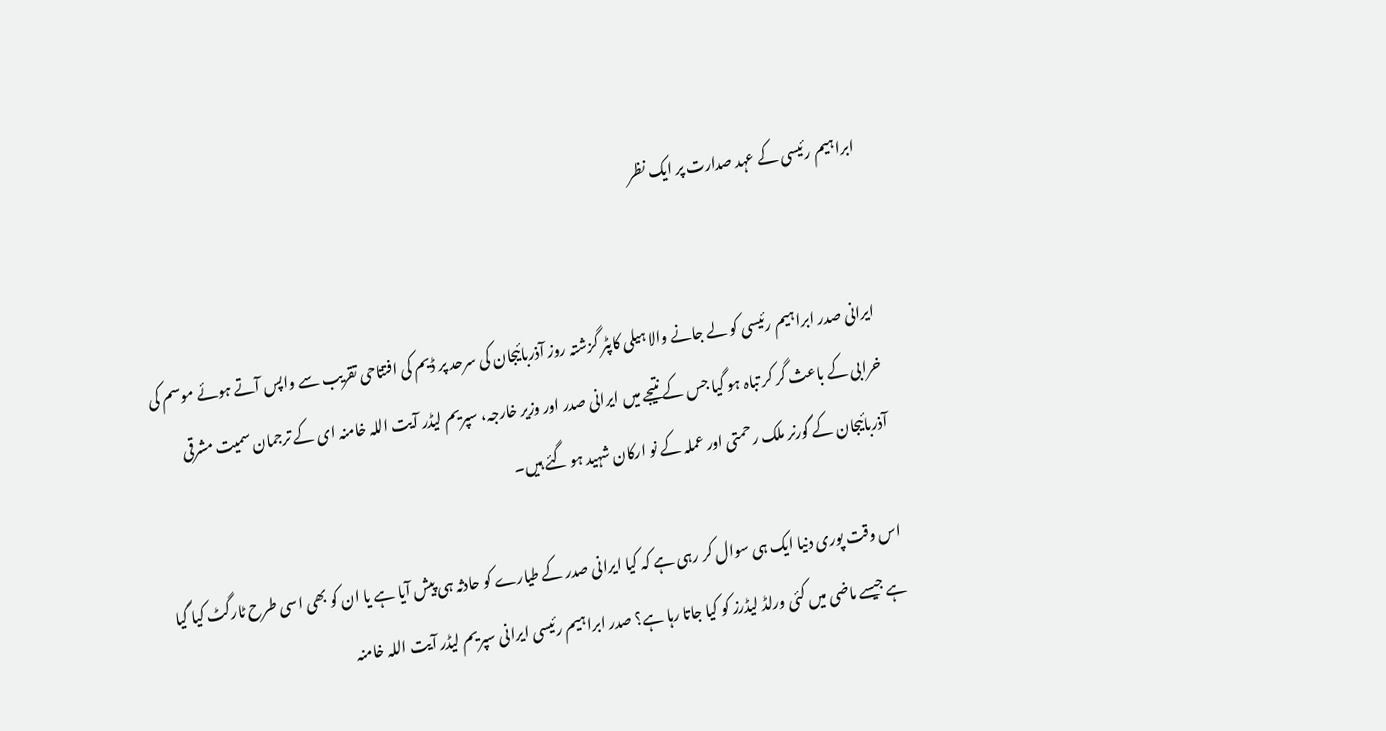ابراہیم رئیسی کے عہد صدارت پر ایک نظر


ایرانی صدر ابراہیم رئیسی کو لے جانے والا ہیلی کاپٹر گزشتہ روز آذربائیجان کی سرحد پر ڈیم کی افتتاحی تقریب سے واپس آتے ہوئے موسم کی خرابی کے باعث گر کر تباہ ہو گیا جس کے نتیجے میں ایرانی صدر اور وزیر خارجہ، سپریم لیڈر آیت اللہ خامنہ ای کے ترجمان سمیت مشرقی آذربائیجان کے گورنر ملک رحمتی اور عملہ کے نو ارکان شہید ہو گئے ہیں۔

اس وقت پوری دنیا ایک ہی سوال کر رہی ہے کہ کیا ایرانی صدر کے طیارے کو حادثہ ہی پیش آیا ہے یا ان کو بھی اسی طرح ٹارگٹ کیا گیا ہے جیسے ماضی میں کئی ورلڈ لیڈرز کو کیا جاتا رہا ہے؟ صدر ابراہیم رئیسی ایرانی سپریم لیڈر آیت اللہ خامنہ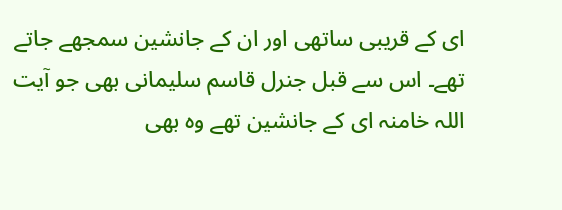ای کے قریبی ساتھی اور ان کے جانشین سمجھے جاتے تھے۔ اس سے قبل جنرل قاسم سلیمانی بھی جو آیت اللہ خامنہ ای کے جانشین تھے وہ بھی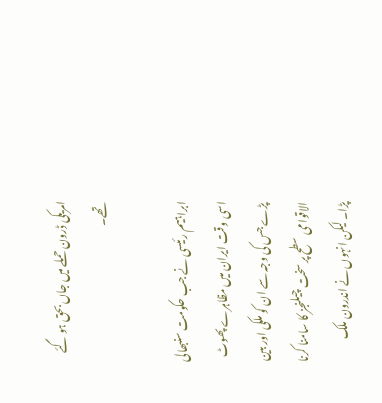امریکی ڈرون حملے میں جاں بحق ہو گئے تھے۔

ابراہیم رئیسی نے جب حکومت سنبھالی اسی وقت ایران میں مظاہرے پھوٹ پڑے جس کی وجہ سے ان کو ملکی اور بین الاقوامی سطح پر سخت چیلنجز کا سامنا کرنا پڑا۔ لیکن انہوں نے اندرون ملک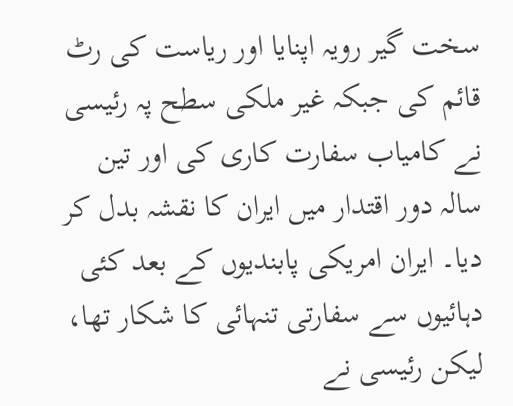سخت گیر رویہ اپنایا اور ریاست کی رٹ قائم کی جبکہ غیر ملکی سطح پہ رئیسی نے کامیاب سفارت کاری کی اور تین سالہ دور اقتدار میں ایران کا نقشہ بدل کر دیا۔ ایران امریکی پابندیوں کے بعد کئی دہائیوں سے سفارتی تنہائی کا شکار تھا، لیکن رئیسی نے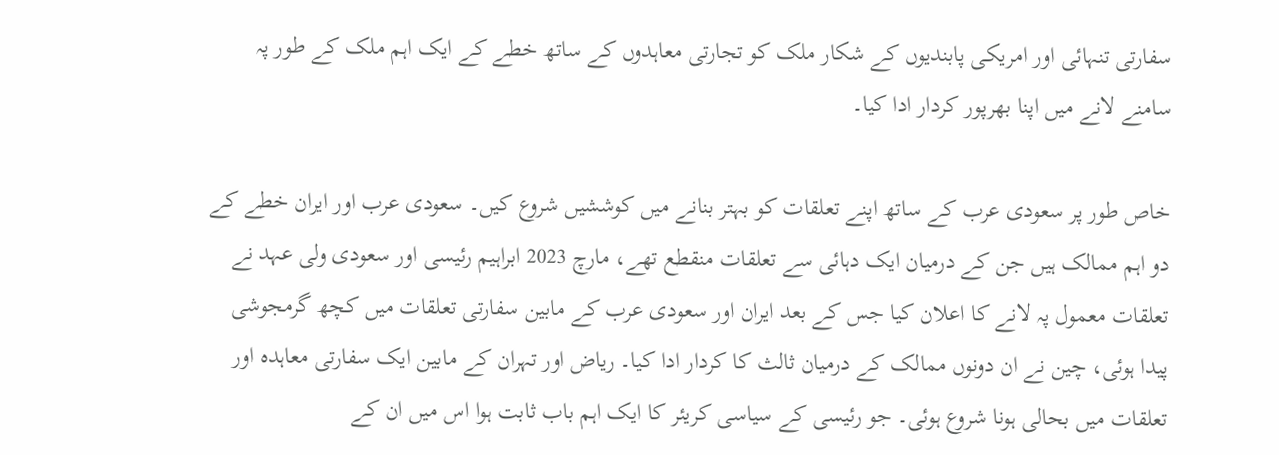سفارتی تنہائی اور امریکی پابندیوں کے شکار ملک کو تجارتی معاہدوں کے ساتھ خطے کے ایک اہم ملک کے طور پہ سامنے لانے میں اپنا بھرپور کردار ادا کیا۔

خاص طور پر سعودی عرب کے ساتھ اپنے تعلقات کو بہتر بنانے میں کوششیں شروع کیں۔ سعودی عرب اور ایران خطے کے دو اہم ممالک ہیں جن کے درمیان ایک دہائی سے تعلقات منقطع تھے، مارچ 2023 ابراہیم رئیسی اور سعودی ولی عہد نے تعلقات معمول پہ لانے کا اعلان کیا جس کے بعد ایران اور سعودی عرب کے مابین سفارتی تعلقات میں کچھ گرمجوشی پیدا ہوئی، چین نے ان دونوں ممالک کے درمیان ثالث کا کردار ادا کیا۔ ریاض اور تہران کے مابین ایک سفارتی معاہدہ اور تعلقات میں بحالی ہونا شروع ہوئی۔ جو رئیسی کے سیاسی کریئر کا ایک اہم باب ثابت ہوا اس میں ان کے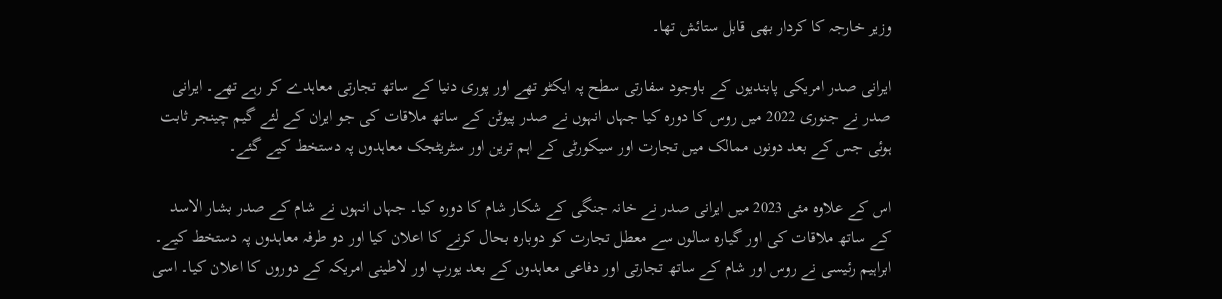وزیر خارجہ کا کردار بھی قابل ستائش تھا۔

ایرانی صدر امریکی پابندیوں کے باوجود سفارتی سطح پہ ایکٹو تھے اور پوری دنیا کے ساتھ تجارتی معاہدے کر رہے تھے۔ ایرانی صدر نے جنوری 2022 میں روس کا دورہ کیا جہاں انہوں نے صدر پیوٹن کے ساتھ ملاقات کی جو ایران کے لئے گیم چینجر ثابت ہوئی جس کے بعد دونوں ممالک میں تجارت اور سیکورٹی کے اہم ترین اور سٹریٹجک معاہدوں پہ دستخط کیے گئے۔

اس کے علاوہ مئی 2023 میں ایرانی صدر نے خانہ جنگی کے شکار شام کا دورہ کیا۔ جہاں انہوں نے شام کے صدر بشار الاسد کے ساتھ ملاقات کی اور گیارہ سالوں سے معطل تجارت کو دوبارہ بحال کرنے کا اعلان کیا اور دو طرفہ معاہدوں پہ دستخط کیے۔ ابراہیم رئیسی نے روس اور شام کے ساتھ تجارتی اور دفاعی معاہدوں کے بعد یورپ اور لاطینی امریکہ کے دوروں کا اعلان کیا۔ اسی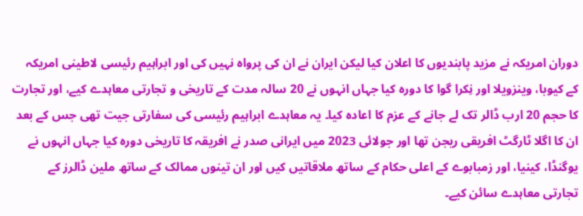دوران امریکہ نے مزید پابندیوں کا اعلان کیا لیکن ایران نے ان کی پرواہ نہیں کی اور ابراہیم رئیسی لاطینی امریکہ کے کیوبا، وینزویلا اور نِکرا گوا کا دورہ کیا جہاں انہوں نے 20 سالہ مدت کے تاریخی و تجارتی معاہدے کیے، اور تجارت کا حجم 20 ارب ڈالر تک لے جانے کے عزم کا اعادہ کیا۔ یہ معاہدے ابراہیم رئیسی کی سفارتی جیت تھی جس کے بعد ان کا اگلا ٹارگٹ افریقی ریجن تھا اور جولائی 2023 میں ایرانی صدر نے افریقہ کا تاریخی دورہ کیا جہاں انہوں نے یوگنڈا، کینیا، اور زمبابوے کے اعلی حکام کے ساتھ ملاقاتیں کیں اور ان تینوں ممالک کے ساتھ ملین ڈالرز کے تجارتی معاہدے سائن کیے۔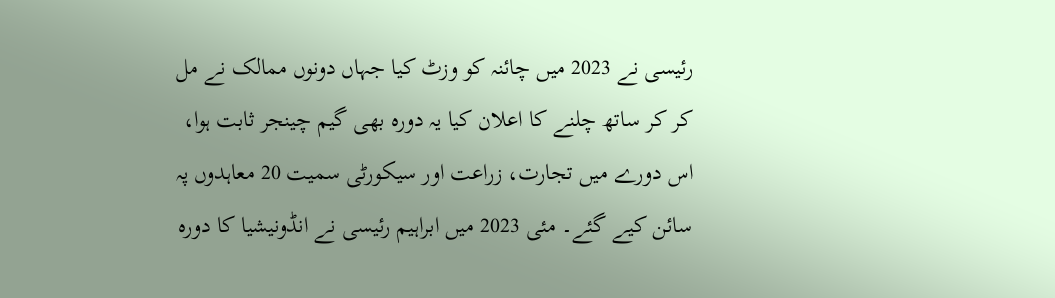رئیسی نے 2023 میں چائنہ کو وزٹ کیا جہاں دونوں ممالک نے مل کر کر ساتھ چلنے کا اعلان کیا یہ دورہ بھی گیم چینجر ثابت ہوا، اس دورے میں تجارت، زراعت اور سیکورٹی سمیت 20 معاہدوں پہ سائن کیے گئے۔ مئی 2023 میں ابراہیم رئیسی نے انڈونیشیا کا دورہ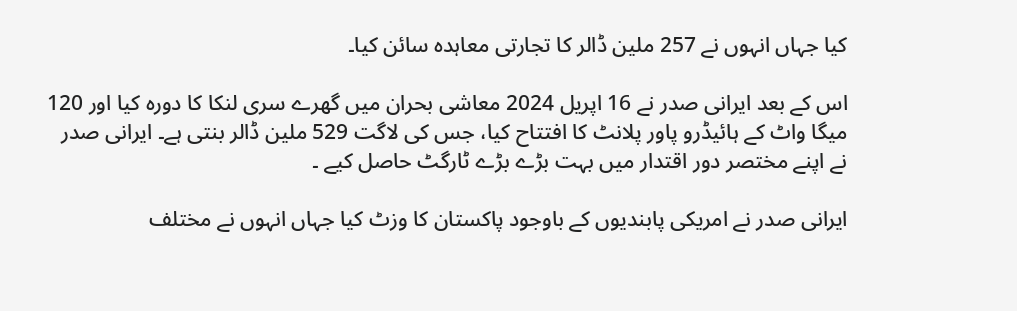کیا جہاں انہوں نے 257 ملین ڈالر کا تجارتی معاہدہ سائن کیا۔

اس کے بعد ایرانی صدر نے 16 اپریل 2024 معاشی بحران میں گھرے سری لنکا کا دورہ کیا اور 120 میگا واٹ کے ہائیڈرو پاور پلانٹ کا افتتاح کیا، جس کی لاگت 529 ملین ڈالر بنتی ہے۔ ایرانی صدر نے اپنے مختصر دور اقتدار میں بہت بڑے بڑے ٹارگٹ حاصل کیے ۔

ایرانی صدر نے امریکی پابندیوں کے باوجود پاکستان کا وزٹ کیا جہاں انہوں نے مختلف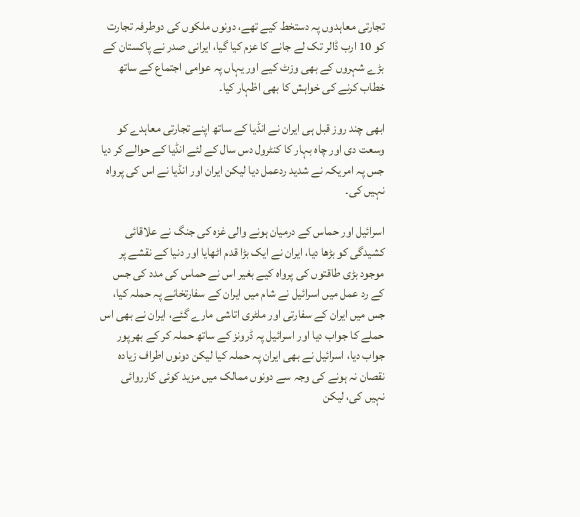تجارتی معاہدوں پہ دستخط کیے تھے، دونوں ملکوں کی دوطرفہ تجارت کو 10 ارب ڈالر تک لے جانے کا عزم کیا گیا، ایرانی صدر نے پاکستان کے بڑے شہروں کے بھی وزٹ کیے اور یہاں پہ عوامی اجتماع کے ساتھ خطاب کرنے کی خواہش کا بھی اظہار کیا۔

ابھی چند روز قبل ہی ایران نے انڈیا کے ساتھ اپنے تجارتی معاہدے کو وسعت دی اور چاہ بہار کا کنٹرول دس سال کے لئے انڈیا کے حوالے کر دیا جس پہ امریکہ نے شدید ردعمل دیا لیکن ایران اور انڈیا نے اس کی پرواہ نہیں کی۔

اسرائیل اور حماس کے درمیان ہونے والی غزہ کی جنگ نے علاقائی کشیدگی کو بڑھا دیا، ایران نے ایک بڑا قدم اٹھایا اور دنیا کے نقشے پر موجود بڑی طاقتوں کی پرواہ کیے بغیر اس نے حماس کی مدد کی جس کے رد عمل میں اسرائیل نے شام میں ایران کے سفارتخانے پہ حملہ کیا، جس میں ایران کے سفارتی اور ملٹری اتاشی مارے گئے، ایران نے بھی اس حملے کا جواب دیا اور اسرائیل پہ ڈرونز کے ساتھ حملہ کر کے بھرپور جواب دیا، اسرائیل نے بھی ایران پہ حملہ کیا لیکن دونوں اطراف زیادہ نقصان نہ ہونے کی وجہ سے دونوں ممالک میں مزید کوئی کارروائی نہیں کی، لیکن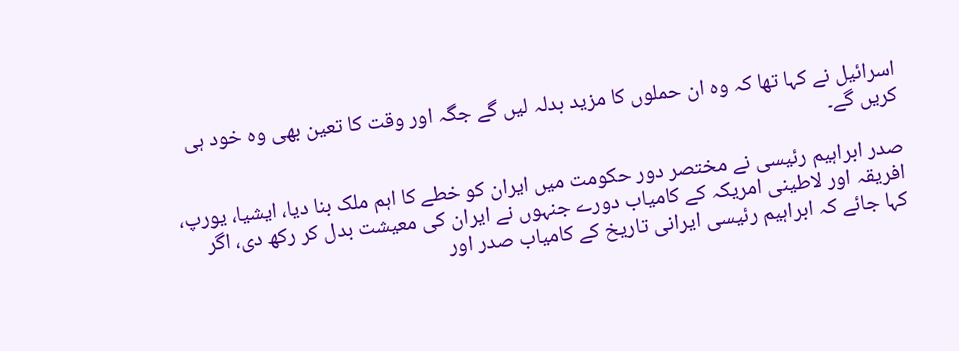اسرائیل نے کہا تھا کہ وہ ان حملوں کا مزید بدلہ لیں گے جگہ اور وقت کا تعین بھی وہ خود ہی کریں گے۔

صدر ابراہیم رئیسی نے مختصر دور حکومت میں ایران کو خطے کا اہم ملک بنا دیا، ایشیا، یورپ، افریقہ اور لاطینی امریکہ کے کامیاب دورے جنہوں نے ایران کی معیشت بدل کر رکھ دی، اگر کہا جائے کہ ابراہیم رئیسی ایرانی تاریخ کے کامیاب صدر اور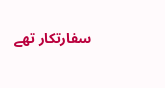سفارتکار تھے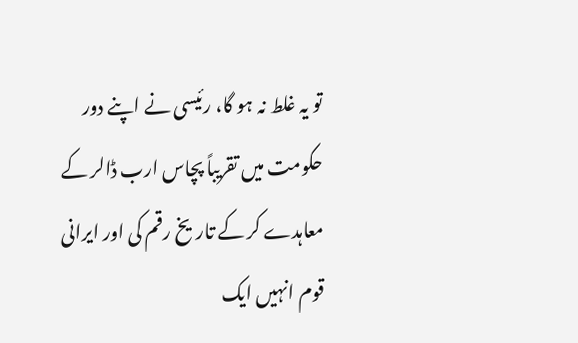تو یہ غلط نہ ہو گا، رئیسی نے اپنے دور حکومت میں تقریباً پچاس ارب ڈالر کے معاہدے کر کے تاریخ رقم کی اور ایرانی قوم انہیں ایک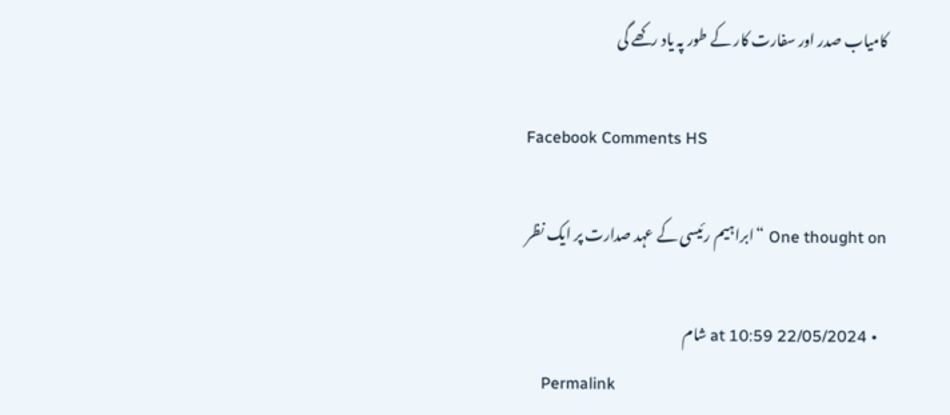کامیاب صدر اور سفارت کار کے طور پہ یاد رکھے گی

Facebook Comments HS

One thought on “ابراہیم رئیسی کے عہد صدارت پر ایک نظر

  • 22/05/2024 at 10:59 شام
    Permalink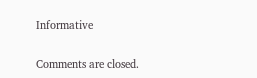Informative

Comments are closed.